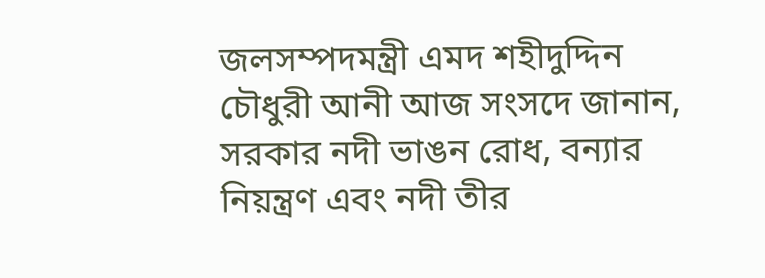জলসম্পদমন্ত্রী এমদ শহীদুদ্দিন চৌধুরী আনী আজ সংসদে জানান, সরকার নদী ভাঙন রোধ, বন্যার নিয়ন্ত্রণ এবং নদী তীর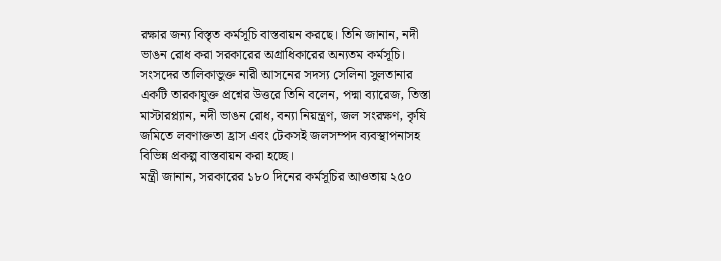রক্ষার জন্য বিস্তৃত কর্মসূচি বাস্তবায়ন করছে। তিনি জানান, নদী ভাঙন রোধ করা সরকারের অগ্রাধিকারের অন্যতম কর্মসূচি।
সংসদের তালিকাভুক্ত নারী আসনের সদস্য সেলিনা সুলতানার একটি তারকাযুক্ত প্রশ্নের উত্তরে তিনি বলেন, পদ্মা ব্যারেজ, তিস্তা মাস্টারপ্ল্যান, নদী ভাঙন রোধ, বন্যা নিয়ন্ত্রণ, জল সংরক্ষণ, কৃষি জমিতে লবণাক্ততা হ্রাস এবং টেকসই জলসম্পদ ব্যবস্থাপনাসহ বিভিন্ন প্রকল্প বাস্তবায়ন করা হচ্ছে।
মন্ত্রী জানান, সরকারের ১৮০ দিনের কর্মসূচির আওতায় ২৫০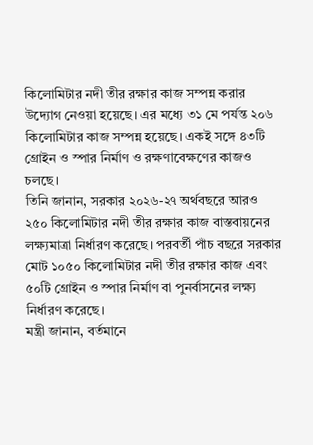কিলোমিটার নদী তীর রক্ষার কাজ সম্পন্ন করার উদ্যোগ নেওয়া হয়েছে। এর মধ্যে ৩১ মে পর্যন্ত ২০৬ কিলোমিটার কাজ সম্পন্ন হয়েছে। একই সঙ্গে ৪৩টি গ্রোইন ও স্পার নির্মাণ ও রক্ষণাবেক্ষণের কাজও চলছে।
তিনি জানান, সরকার ২০২৬-২৭ অর্থবছরে আরও ২৫০ কিলোমিটার নদী তীর রক্ষার কাজ বাস্তবায়নের লক্ষ্যমাত্রা নির্ধারণ করেছে। পরবর্তী পাঁচ বছরে সরকার মোট ১০৫০ কিলোমিটার নদী তীর রক্ষার কাজ এবং ৫০টি গ্রোইন ও স্পার নির্মাণ বা পুনর্বাসনের লক্ষ্য নির্ধারণ করেছে।
মন্ত্রী জানান, বর্তমানে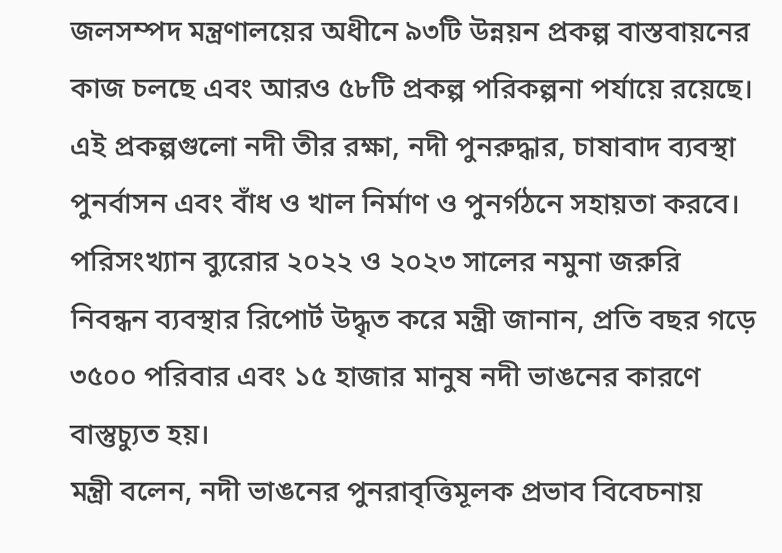জলসম্পদ মন্ত্রণালয়ের অধীনে ৯৩টি উন্নয়ন প্রকল্প বাস্তবায়নের কাজ চলছে এবং আরও ৫৮টি প্রকল্প পরিকল্পনা পর্যায়ে রয়েছে। এই প্রকল্পগুলো নদী তীর রক্ষা, নদী পুনরুদ্ধার, চাষাবাদ ব্যবস্থা পুনর্বাসন এবং বাঁধ ও খাল নির্মাণ ও পুনর্গঠনে সহায়তা করবে।
পরিসংখ্যান ব্যুরোর ২০২২ ও ২০২৩ সালের নমুনা জরুরি নিবন্ধন ব্যবস্থার রিপোর্ট উদ্ধৃত করে মন্ত্রী জানান, প্রতি বছর গড়ে ৩৫০০ পরিবার এবং ১৫ হাজার মানুষ নদী ভাঙনের কারণে বাস্তুচ্যুত হয়।
মন্ত্রী বলেন, নদী ভাঙনের পুনরাবৃত্তিমূলক প্রভাব বিবেচনায়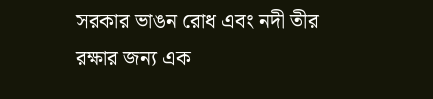সরকার ভাঙন রোধ এবং নদী তীর রক্ষার জন্য এক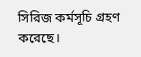সিরিজ কর্মসূচি গ্রহণ করেছে।